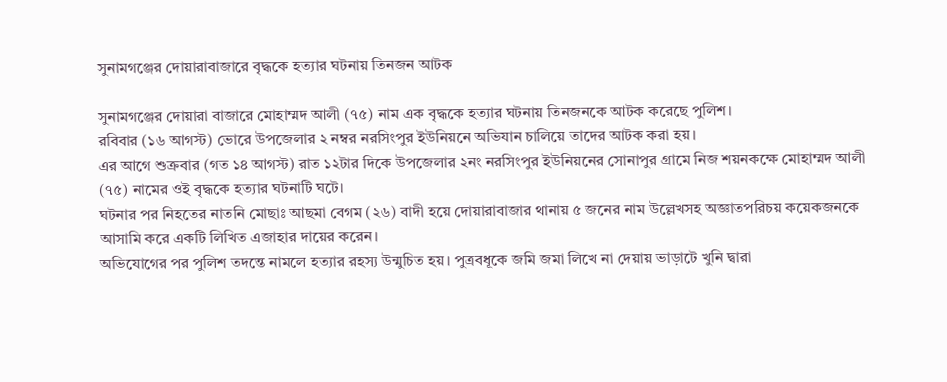সুনামগঞ্জের দোয়ারাবাজারে বৃদ্ধকে হত্যার ঘটনায় তিনজন আটক

সুনামগঞ্জের দোয়ারা বাজারে মোহাম্মদ আলী (৭৫) নাম এক বৃদ্ধকে হত্যার ঘটনায় তিনজনকে আটক করেছে পুলিশ।
রবিবার (১৬ আগস্ট) ভোরে উপজেলার ২ নম্বর নরসিংপুর ইউনিয়নে অভিযান চালিয়ে তাদের আটক করা হয়।
এর আগে শুক্রবার (গত ১৪ আগস্ট) রাত ১২টার দিকে উপজেলার ২নং নরসিংপুর ইউনিয়নের সোনাপুর গ্রামে নিজ শয়নকক্ষে মোহাম্মদ আলী (৭৫) নামের ওই বৃদ্ধকে হত্যার ঘটনাটি ঘটে।
ঘটনার পর নিহতের নাতনি মোছাঃ আছমা বেগম (২৬) বাদী হয়ে দোয়ারাবাজার থানায় ৫ জনের নাম উল্লেখসহ অজ্ঞাতপরিচয় কয়েকজনকে আসামি করে একটি লিখিত এজাহার দায়ের করেন।
অভিযোগের পর পুলিশ তদন্তে নামলে হত্যার রহস্য উন্মুচিত হয়। পুত্রবধূকে জমি জমা লিখে না দেয়ায় ভাড়াটে খুনি দ্বারা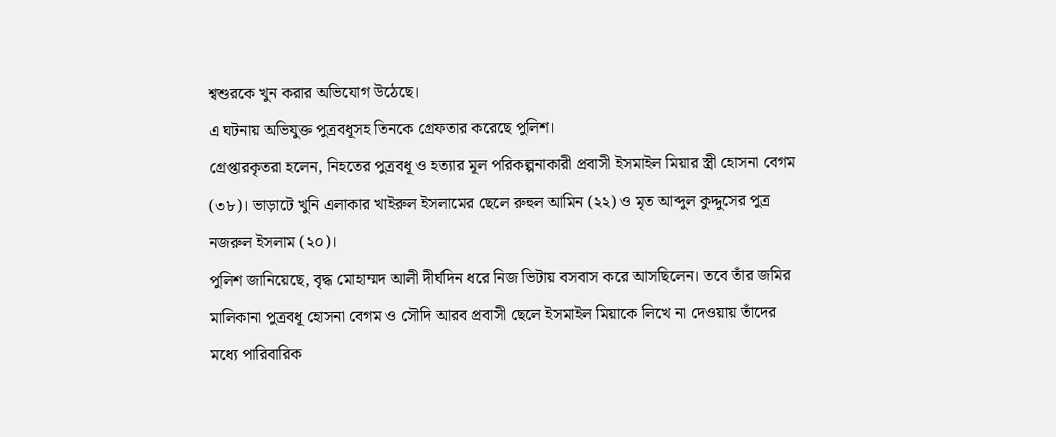শ্বশুরকে খুন করার অভিযোগ উঠেছে।
এ ঘটনায় অভিযুক্ত পুত্রবধূসহ তিনকে গ্রেফতার করেছে পুলিশ।
গ্রেপ্তারকৃতরা হলেন, নিহতের পুত্রবধূ ও হত্যার মূল পরিকল্পনাকারী প্রবাসী ইসমাইল মিয়ার স্ত্রী হোসনা বেগম (৩৮)। ভাড়াটে খুনি এলাকার খাইরুল ইসলামের ছেলে রুহুল আমিন (২২) ও মৃত আব্দুল কুদ্দুসের পুত্র নজরুল ইসলাম (২০)।
পুলিশ জানিয়েছে, বৃদ্ধ মোহাম্মদ আলী দীর্ঘদিন ধরে নিজ ভিটায় বসবাস করে আসছিলেন। তবে তাঁর জমির মালিকানা পুত্রবধূ হোসনা বেগম ও সৌদি আরব প্রবাসী ছেলে ইসমাইল মিয়াকে লিখে না দেওয়ায় তাঁদের মধ্যে পারিবারিক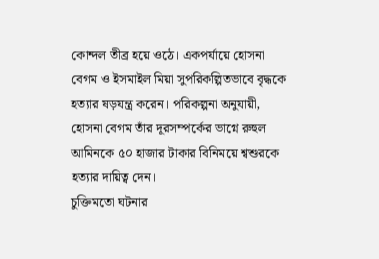কোন্দল তীব্র হয়ে ওঠে। একপর্যায়ে হোসনা বেগম ও ইসমাইল মিয়া সুপরিকল্পিতভাবে বৃদ্ধকে হত্যার ষড়যন্ত্র করেন। পরিকল্পনা অনুযায়ী, হোসনা বেগম তাঁর দূরসম্পর্কের ভাগ্নে রুহুল আমিনকে ৫০ হাজার টাকার বিনিময়ে শ্বশুরকে হত্যার দায়িত্ব দেন।
চুক্তিমতো ঘটনার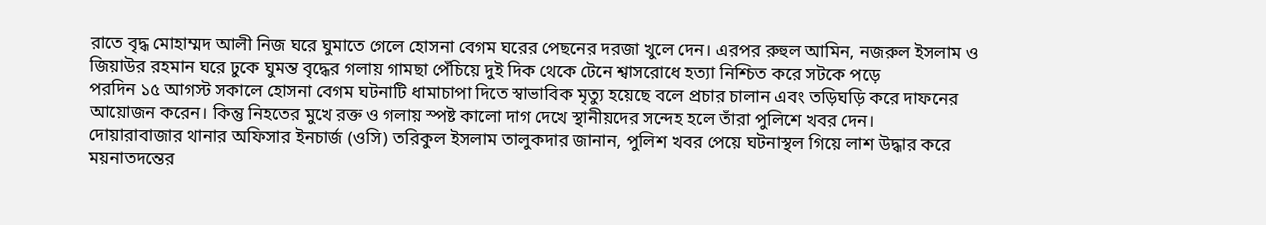রাতে বৃদ্ধ মোহাম্মদ আলী নিজ ঘরে ঘুমাতে গেলে হোসনা বেগম ঘরের পেছনের দরজা খুলে দেন। এরপর রুহুল আমিন, নজরুল ইসলাম ও জিয়াউর রহমান ঘরে ঢুকে ঘুমন্ত বৃদ্ধের গলায় গামছা পেঁচিয়ে দুই দিক থেকে টেনে শ্বাসরোধে হত্যা নিশ্চিত করে সটকে পড়ে
পরদিন ১৫ আগস্ট সকালে হোসনা বেগম ঘটনাটি ধামাচাপা দিতে স্বাভাবিক মৃত্যু হয়েছে বলে প্রচার চালান এবং তড়িঘড়ি করে দাফনের আয়োজন করেন। কিন্তু নিহতের মুখে রক্ত ও গলায় স্পষ্ট কালো দাগ দেখে স্থানীয়দের সন্দেহ হলে তাঁরা পুলিশে খবর দেন।
দোয়ারাবাজার থানার অফিসার ইনচার্জ (ওসি) তরিকুল ইসলাম তালুকদার জানান, পুলিশ খবর পেয়ে ঘটনাস্থল গিয়ে লাশ উদ্ধার করে ময়নাতদন্তের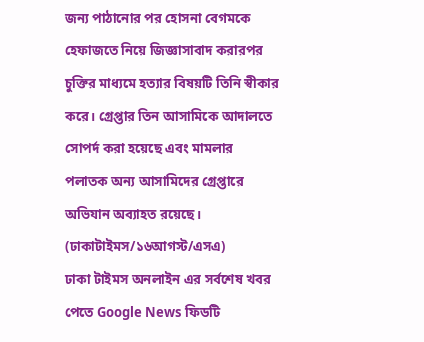জন্য পাঠানোর পর হোসনা বেগমকে হেফাজতে নিয়ে জিজ্ঞাসাবাদ করারপর চুক্তির মাধ্যমে হত্যার বিষয়টি তিনি স্বীকার করে। গ্রেপ্তার তিন আসামিকে আদালতে সোপর্দ করা হয়েছে এবং মামলার পলাতক অন্য আসামিদের গ্রেপ্তারে অভিযান অব্যাহত রয়েছে।
(ঢাকাটাইমস/১৬আগস্ট/এসএ)
ঢাকা টাইমস অনলাইন এর সর্বশেষ খবর পেতে Google News ফিডটি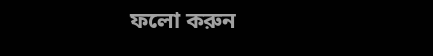ফলো করুন